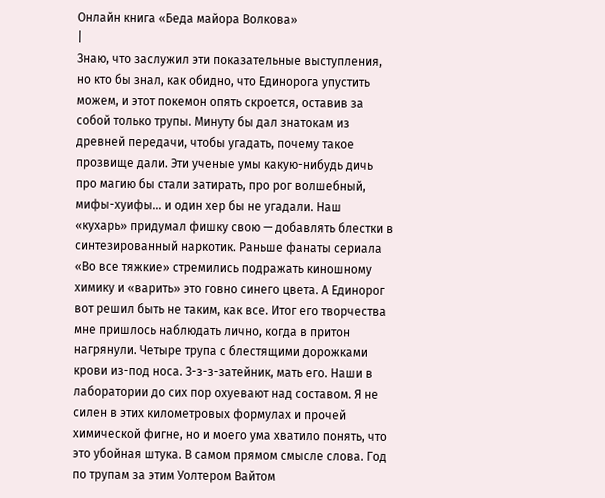Онлайн книга «Беда майора Волкова»
|
Знаю, что заслужил эти показательные выступления, но кто бы знал, как обидно, что Единорога упустить можем, и этот покемон опять скроется, оставив за собой только трупы. Минуту бы дал знатокам из древней передачи, чтобы угадать, почему такое прозвище дали. Эти ученые умы какую-нибудь дичь про магию бы стали затирать, про рог волшебный, мифы-хуифы… и один хер бы не угадали. Наш «кухарь» придумал фишку свою — добавлять блестки в синтезированный наркотик. Раньше фанаты сериала «Во все тяжкие» стремились подражать киношному химику и «варить» это говно синего цвета. А Единорог вот решил быть не таким, как все. Итог его творчества мне пришлось наблюдать лично, когда в притон нагрянули. Четыре трупа с блестящими дорожками крови из-под носа. З-з-з-затейник, мать его. Наши в лаборатории до сих пор охуевают над составом. Я не силен в этих километровых формулах и прочей химической фигне, но и моего ума хватило понять, что это убойная штука. В самом прямом смысле слова. Год по трупам за этим Уолтером Вайтом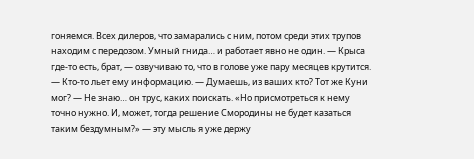гоняемся. Всех дилеров, что замарались с ним, потом среди этих трупов находим с передозом. Умный гнида… и работает явно не один. — Крыса где-то есть, брат, — озвучиваю то, что в голове уже пару месяцев крутится. — Кто-то льет ему информацию. — Думаешь, из ваших кто? Тот же Куни мог? — Не знаю… он трус, каких поискать. «Но присмотреться к нему точно нужно. И, может, тогда решение Смородины не будет казаться таким бездумным?» — эту мысль я уже держу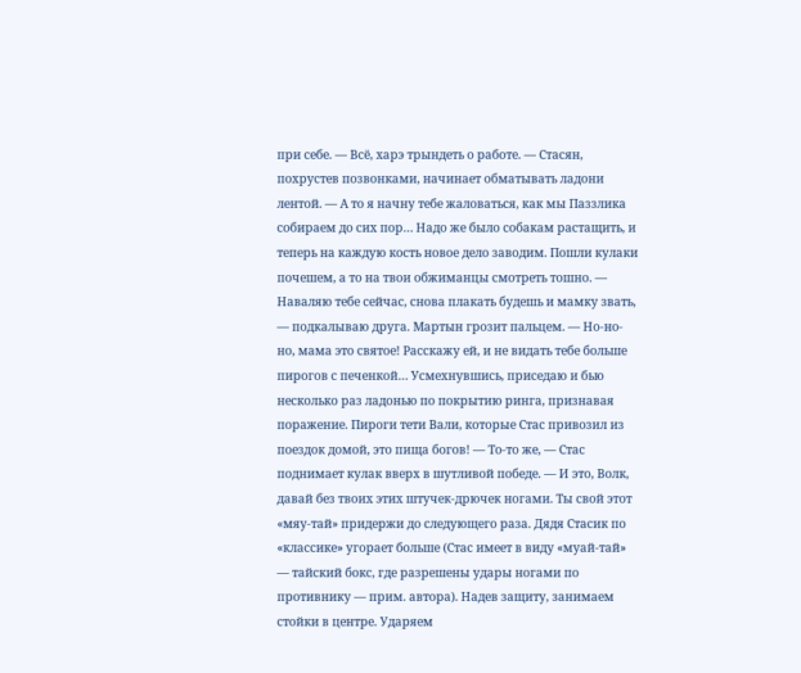при себе. — Всё, харэ трындеть о работе. — Стасян, похрустев позвонками, начинает обматывать ладони лентой. — А то я начну тебе жаловаться, как мы Паззлика собираем до сих пор… Надо же было собакам растащить, и теперь на каждую кость новое дело заводим. Пошли кулаки почешем, а то на твои обжиманцы смотреть тошно. — Наваляю тебе сейчас, снова плакать будешь и мамку звать, — подкалываю друга. Мартын грозит пальцем. — Но-но-но, мама это святое! Расскажу ей, и не видать тебе больше пирогов с печенкой… Усмехнувшись, приседаю и бью несколько раз ладонью по покрытию ринга, признавая поражение. Пироги тети Вали, которые Стас привозил из поездок домой, это пища богов! — То-то же, — Стас поднимает кулак вверх в шутливой победе. — И это, Волк, давай без твоих этих штучек-дрючек ногами. Ты свой этот «мяу-тай» придержи до следующего раза. Дядя Стасик по «классике» угорает больше (Стас имеет в виду «муай-тай» — тайский бокс, где разрешены удары ногами по противнику — прим. автора). Надев защиту, занимаем стойки в центре. Ударяем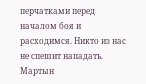перчатками перед началом боя и расходимся. Никто из нас не спешит нападать. Мартын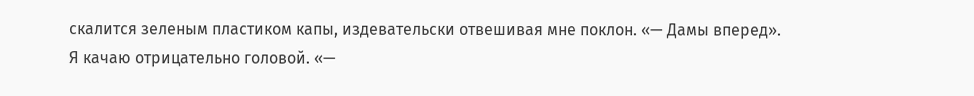скалится зеленым пластиком капы, издевательски отвешивая мне поклон. «— Дамы вперед». Я качаю отрицательно головой. «—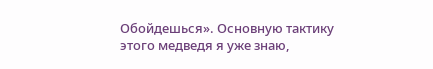Обойдешься». Основную тактику этого медведя я уже знаю,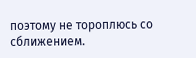поэтому не тороплюсь со сближением.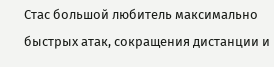Стас большой любитель максимально быстрых атак, сокращения дистанции и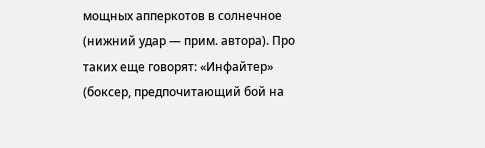мощных апперкотов в солнечное (нижний удар — прим. автора). Про таких еще говорят: «Инфайтер» (боксер, предпочитающий бой на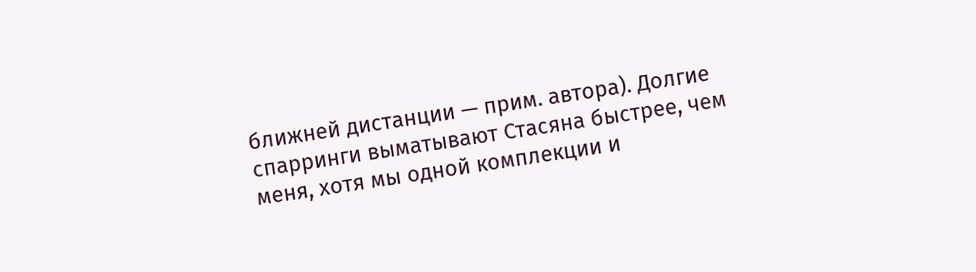ближней дистанции — прим. автора). Долгие спарринги выматывают Стасяна быстрее, чем меня, хотя мы одной комплекции и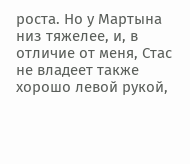роста. Но у Мартына низ тяжелее, и, в отличие от меня, Стас не владеет также хорошо левой рукой,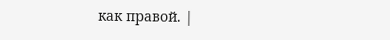как правой. |